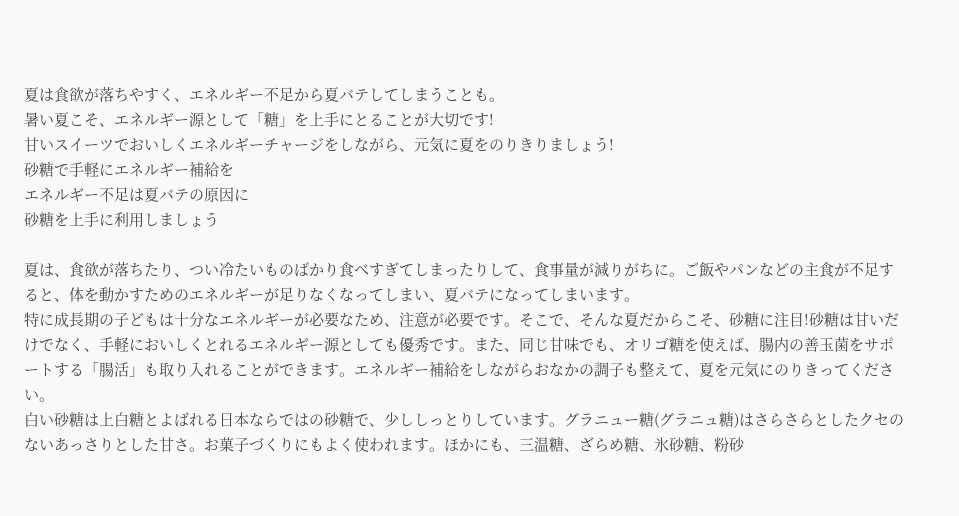夏は食欲が落ちやすく、エネルギー不足から夏バテしてしまうことも。
暑い夏こそ、エネルギー源として「糖」を上手にとることが大切です!
甘いスイーツでおいしくエネルギーチャージをしながら、元気に夏をのりきりましょう!
砂糖で手軽にエネルギー補給を
エネルギー不足は夏バテの原因に
砂糖を上手に利用しましょう

夏は、食欲が落ちたり、つい冷たいものばかり食べすぎてしまったりして、食事量が減りがちに。ご飯やパンなどの主食が不足すると、体を動かすためのエネルギーが足りなくなってしまい、夏バテになってしまいます。
特に成長期の子どもは十分なエネルギーが必要なため、注意が必要です。そこで、そんな夏だからこそ、砂糖に注目!砂糖は甘いだけでなく、手軽においしくとれるエネルギー源としても優秀です。また、同じ甘味でも、オリゴ糖を使えば、腸内の善玉菌をサポートする「腸活」も取り入れることができます。エネルギー補給をしながらおなかの調子も整えて、夏を元気にのりきってください。
白い砂糖は上白糖とよばれる日本ならではの砂糖で、少ししっとりしています。グラニュー糖(グラニュ糖)はさらさらとしたクセのないあっさりとした甘さ。お菓子づくりにもよく使われます。ほかにも、三温糖、ざらめ糖、氷砂糖、粉砂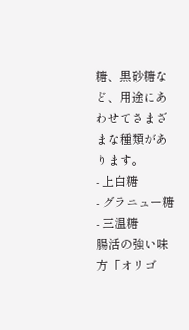糖、黒砂糖など、用途にあわせてさまざまな種類があります。
- 上白糖
- グラニュー糖
- 三温糖
腸活の強い味方「オリゴ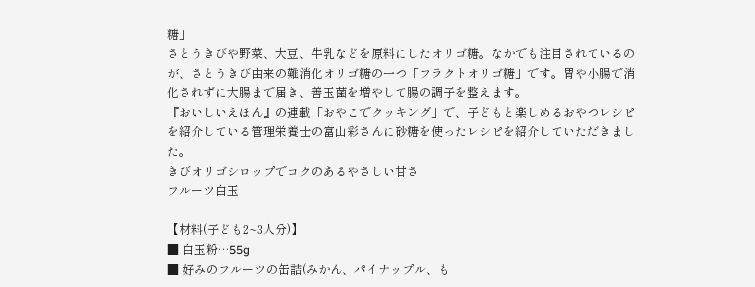糖」
さとうきびや野菜、大豆、牛乳などを原料にしたオリゴ糖。なかでも注目されているのが、さとうきび由来の難消化オリゴ糖の一つ「フラクトオリゴ糖」です。胃や小腸で消化されずに大腸まで届き、善玉菌を増やして腸の調子を整えます。
『おいしいえほん』の連載「おやこでクッキング」で、子どもと楽しめるおやつレシピを紹介している管理栄養士の富山彩さんに砂糖を使ったレシピを紹介していただきました。
きびオリゴシロップでコクのあるやさしい甘さ
フルーツ白玉

【材料(子ども2~3人分)】
■ 白玉粉…55g
■ 好みのフルーツの缶詰(みかん、パイナップル、も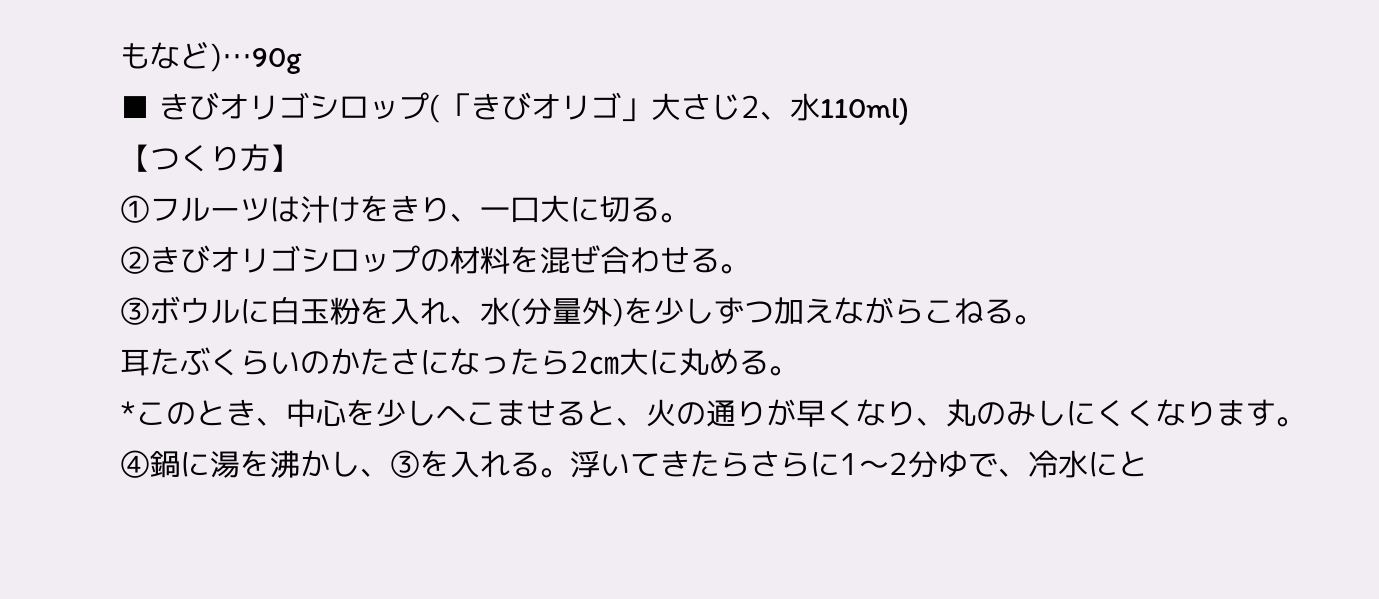もなど)…90g
■ きびオリゴシロップ(「きびオリゴ」大さじ2、水110ml)
【つくり方】
①フルーツは汁けをきり、一口大に切る。
②きびオリゴシロップの材料を混ぜ合わせる。
③ボウルに白玉粉を入れ、水(分量外)を少しずつ加えながらこねる。
耳たぶくらいのかたさになったら2㎝大に丸める。
*このとき、中心を少しへこませると、火の通りが早くなり、丸のみしにくくなります。
④鍋に湯を沸かし、③を入れる。浮いてきたらさらに1〜2分ゆで、冷水にと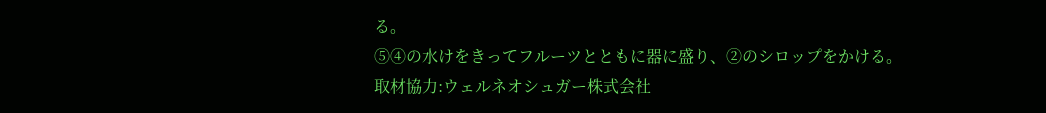る。
⑤④の水けをきってフルーツとともに器に盛り、②のシロップをかける。
取材協力:ウェルネオシュガー株式会社